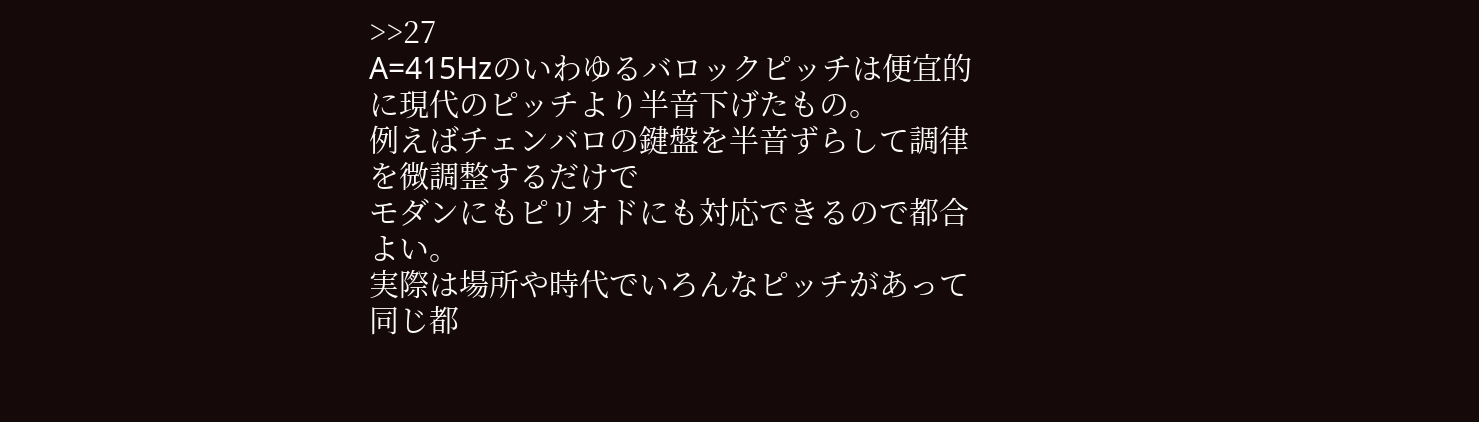>>27
A=415Hzのいわゆるバロックピッチは便宜的に現代のピッチより半音下げたもの。
例えばチェンバロの鍵盤を半音ずらして調律を微調整するだけで
モダンにもピリオドにも対応できるので都合よい。
実際は場所や時代でいろんなピッチがあって同じ都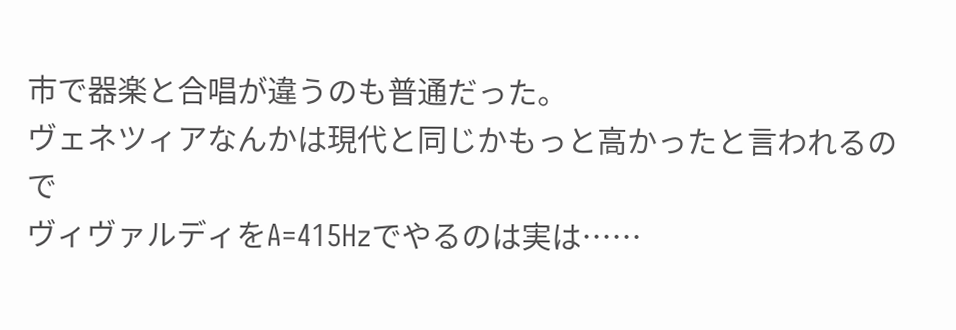市で器楽と合唱が違うのも普通だった。
ヴェネツィアなんかは現代と同じかもっと高かったと言われるので
ヴィヴァルディをA=415Hzでやるのは実は……